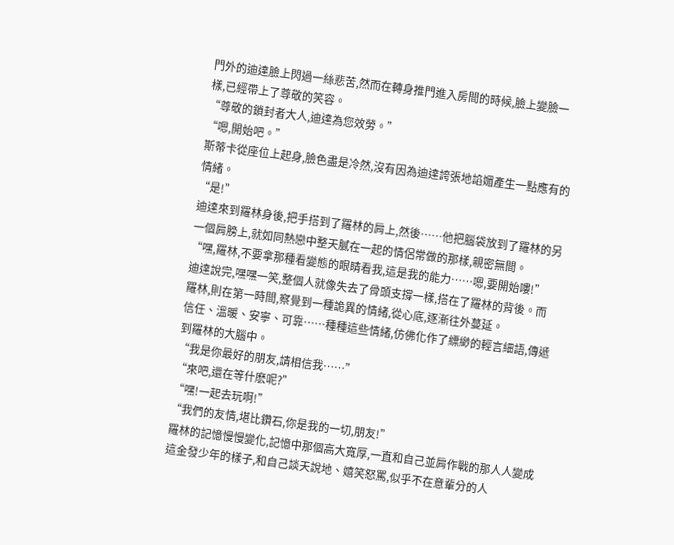門外的迪達臉上閃過一絲悲苦,然而在轉身推門進入房間的時候,臉上變臉一樣,已經帶上了尊敬的笑容。
“尊敬的鎖封者大人,迪達為您效勞。”
“嗯,開始吧。”
斯蒂卡從座位上起身,臉色盡是冷然,沒有因為迪達誇張地諂媚產生一點應有的情緒。
“是!”
迪達來到羅林身後,把手搭到了羅林的肩上,然後……他把腦袋放到了羅林的另一個肩膀上,就如同熱戀中整天膩在一起的情侶常做的那樣,親密無間。
“嘿,羅林,不要拿那種看變態的眼睛看我,這是我的能力……嗯,要開始嘍!”
迪達說完,嘿嘿一笑,整個人就像失去了骨頭支撐一樣,搭在了羅林的背後。而羅林,則在第一時間,察覺到一種詭異的情緒,從心底,逐漸往外蔓延。
信任、溫暖、安寧、可靠……種種這些情緒,仿佛化作了縹緲的輕言細語,傳遞到羅林的大腦中。
“我是你最好的朋友,請相信我……”
“來吧,還在等什麽呢?”
“嘿!一起去玩啊!”
“我們的友情,堪比鑽石,你是我的一切,朋友!”
羅林的記憶慢慢變化,記憶中那個高大寬厚,一直和自己並肩作戰的那人人變成這金發少年的樣子,和自己談天說地、嬉笑怒罵,似乎不在意輩分的人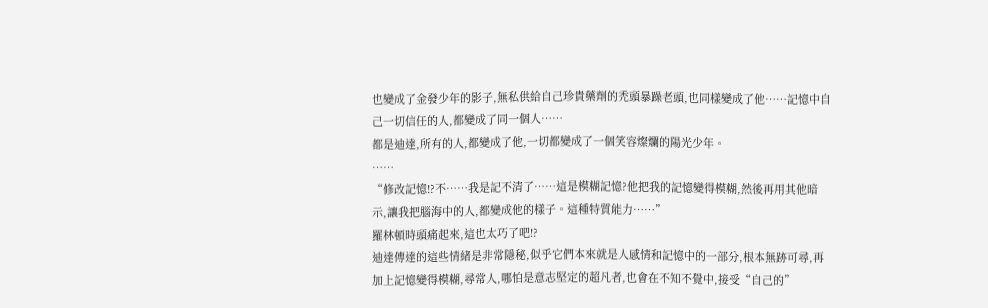也變成了金發少年的影子,無私供給自己珍貴藥劑的禿頭暴躁老頭,也同樣變成了他……記憶中自己一切信任的人,都變成了同一個人……
都是迪達,所有的人,都變成了他,一切都變成了一個笑容燦爛的陽光少年。
……
“修改記憶!?不……我是記不清了……這是模糊記憶?他把我的記憶變得模糊,然後再用其他暗示,讓我把腦海中的人,都變成他的樣子。這種特質能力……”
羅林頓時頭痛起來,這也太巧了吧!?
迪達傳達的這些情緒是非常隱秘,似乎它們本來就是人感情和記憶中的一部分,根本無跡可尋,再加上記憶變得模糊,尋常人,哪怕是意志堅定的超凡者,也會在不知不覺中,接受“自己的”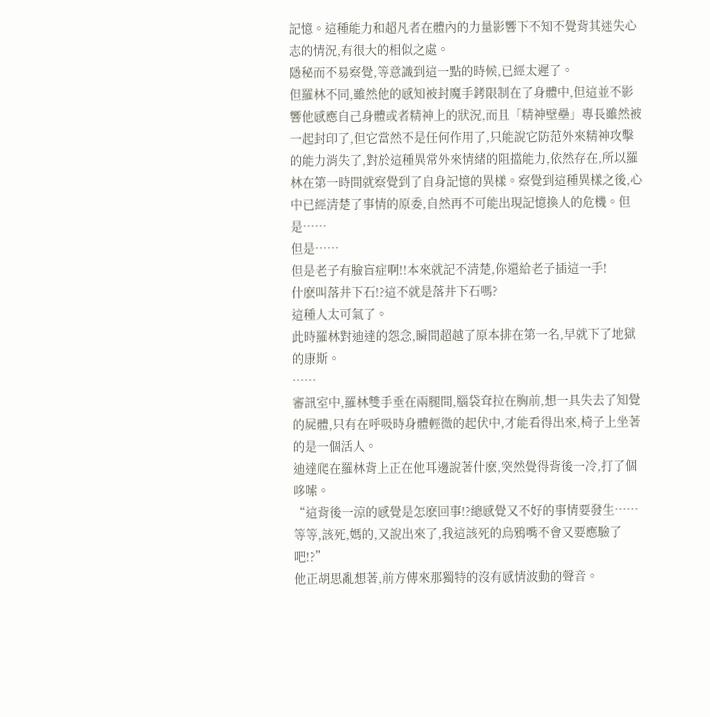記憶。這種能力和超凡者在體內的力量影響下不知不覺背其迷失心志的情況,有很大的相似之處。
隱秘而不易察覺,等意識到這一點的時候,已經太遲了。
但羅林不同,雖然他的感知被封魔手銬限制在了身體中,但這並不影響他感應自己身體或者精神上的狀況,而且「精神壁壘」專長雖然被一起封印了,但它當然不是任何作用了,只能說它防范外來精神攻擊的能力消失了,對於這種異常外來情緒的阻擋能力,依然存在,所以羅林在第一時間就察覺到了自身記憶的異樣。察覺到這種異樣之後,心中已經清楚了事情的原委,自然再不可能出現記憶換人的危機。但是……
但是……
但是老子有臉盲症啊!!本來就記不清楚,你還給老子插這一手!
什麽叫落井下石!?這不就是落井下石嗎?
這種人太可氣了。
此時羅林對迪達的怨念,瞬間超越了原本排在第一名,早就下了地獄的康斯。
……
審訊室中,羅林雙手垂在兩腿間,腦袋耷拉在胸前,想一具失去了知覺的屍體,只有在呼吸時身體輕微的起伏中,才能看得出來,椅子上坐著的是一個活人。
迪達爬在羅林背上正在他耳邊說著什麽,突然覺得背後一冷,打了個哆嗦。
“這背後一涼的感覺是怎麽回事!?總感覺又不好的事情要發生……等等,該死,媽的,又說出來了,我這該死的烏鴉嘴不會又要應驗了吧!?”
他正胡思亂想著,前方傳來那獨特的沒有感情波動的聲音。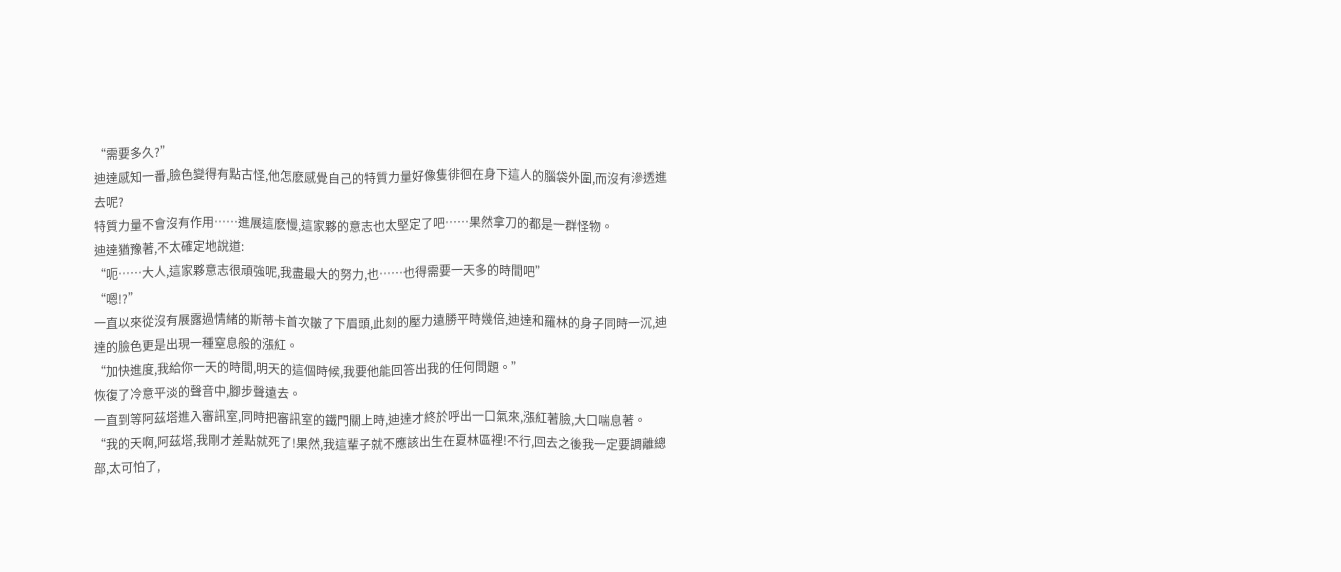“需要多久?”
迪達感知一番,臉色變得有點古怪,他怎麽感覺自己的特質力量好像隻徘徊在身下這人的腦袋外圍,而沒有滲透進去呢?
特質力量不會沒有作用……進展這麽慢,這家夥的意志也太堅定了吧……果然拿刀的都是一群怪物。
迪達猶豫著,不太確定地說道:
“呃……大人,這家夥意志很頑強呢,我盡最大的努力,也……也得需要一天多的時間吧”
“嗯!?”
一直以來從沒有展露過情緒的斯蒂卡首次皺了下眉頭,此刻的壓力遠勝平時幾倍,迪達和羅林的身子同時一沉,迪達的臉色更是出現一種窒息般的漲紅。
“加快進度,我給你一天的時間,明天的這個時候,我要他能回答出我的任何問題。”
恢復了冷意平淡的聲音中,腳步聲遠去。
一直到等阿茲塔進入審訊室,同時把審訊室的鐵門關上時,迪達才終於呼出一口氣來,漲紅著臉,大口喘息著。
“我的天啊,阿茲塔,我剛才差點就死了!果然,我這輩子就不應該出生在夏林區裡!不行,回去之後我一定要調離總部,太可怕了,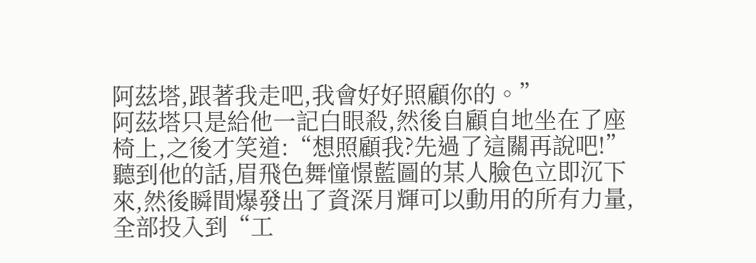阿茲塔,跟著我走吧,我會好好照顧你的。”
阿茲塔只是給他一記白眼殺,然後自顧自地坐在了座椅上,之後才笑道:“想照顧我?先過了這關再說吧!”
聽到他的話,眉飛色舞憧憬藍圖的某人臉色立即沉下來,然後瞬間爆發出了資深月輝可以動用的所有力量,全部投入到“工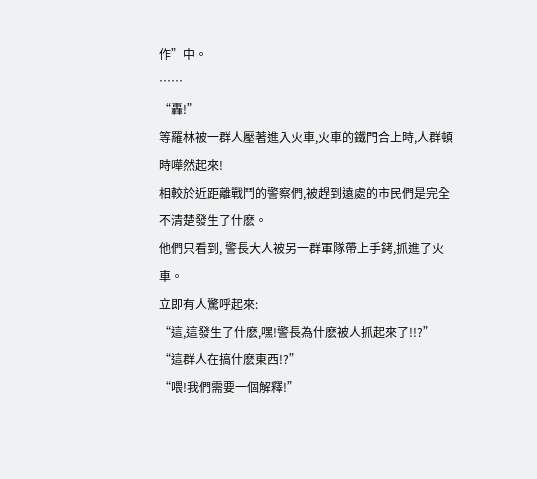作”中。
……
“轟!”
等羅林被一群人壓著進入火車,火車的鐵門合上時,人群頓時嘩然起來!
相較於近距離戰鬥的警察們,被趕到遠處的市民們是完全不清楚發生了什麽。
他們只看到, 警長大人被另一群軍隊帶上手銬,抓進了火車。
立即有人驚呼起來:
“這,這發生了什麽,嘿!警長為什麽被人抓起來了!!?”
“這群人在搞什麽東西!?”
“喂!我們需要一個解釋!”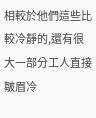相較於他們這些比較冷靜的,還有很大一部分工人直接皺眉冷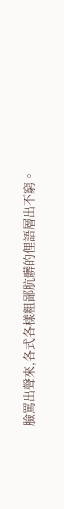臉罵出聲來,各式各樣粗鄙肮髒的俚語層出不窮。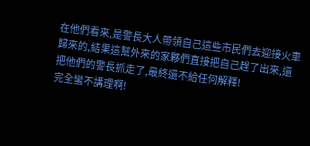在他們看來,是警長大人帶領自己這些市民們去迎接火車歸來的,結果這幫外來的家夥們直接把自己趕了出來,還把他們的警長抓走了,最終還不給任何解釋!
完全蠻不講理啊!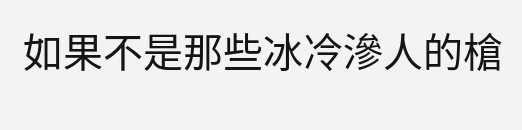如果不是那些冰冷滲人的槍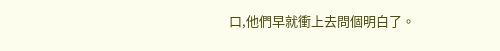口,他們早就衝上去問個明白了。